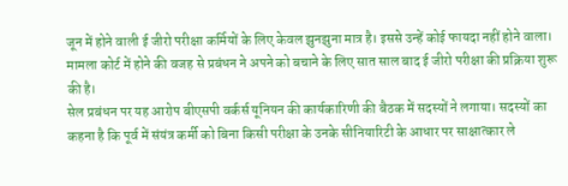जून में होने वाली ई जीरो परीक्षा कर्मियों के लिए केवल झुनझुना मात्र है। इससे उन्हें कोई फायदा नहीं होने वाला। मामला कोर्ट में होने की वजह से प्रबंधन ने अपने को बचाने के लिए सात साल बाद ई जीरो परीक्षा की प्रक्रिया शुरू की है।
सेल प्रबंधन पर यह आरोप बीएसपी वर्कर्स यूनियन की कार्यकारिणी की बैठक में सदस्यों ने लगाया। सदस्यों का कहना है कि पूर्व में संयंत्र कर्मी को बिना किसी परीक्षा के उनके सीनियारिटी के आधार पर साक्षात्कार ले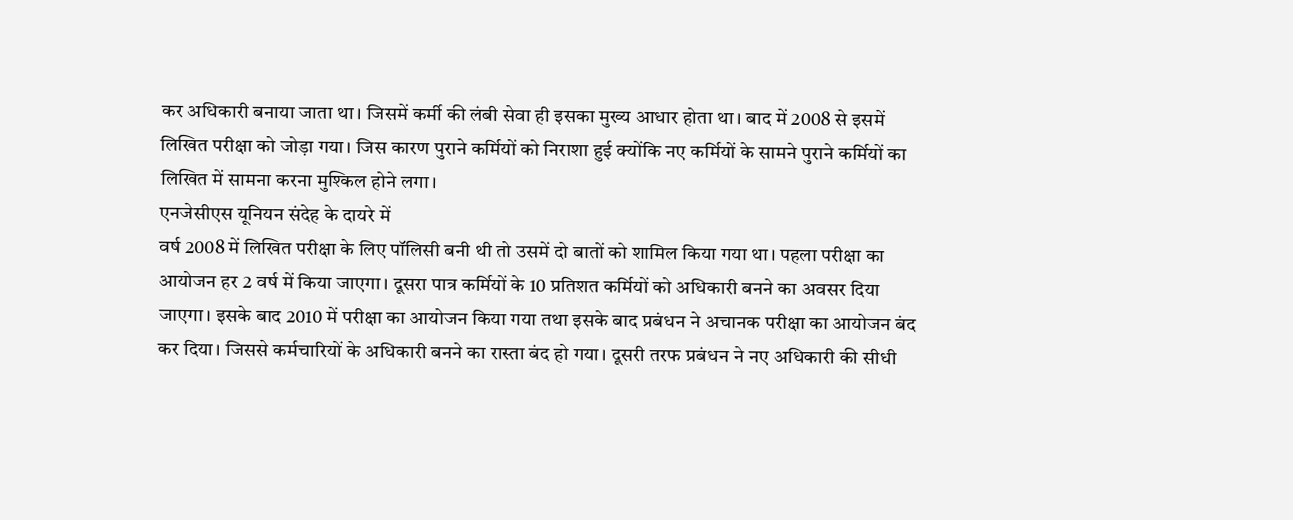कर अधिकारी बनाया जाता था। जिसमें कर्मी की लंबी सेवा ही इसका मुख्य आधार होता था। बाद में 2008 से इसमें लिखित परीक्षा को जोड़ा गया। जिस कारण पुराने कर्मियों को निराशा हुई क्योंकि नए कर्मियों के सामने पुराने कर्मियों का लिखित में सामना करना मुश्किल होने लगा।
एनजेसीएस यूनियन संदेह के दायरे में
वर्ष 2008 में लिखित परीक्षा के लिए पॉलिसी बनी थी तो उसमें दो बातों को शामिल किया गया था। पहला परीक्षा का आयोजन हर 2 वर्ष में किया जाएगा। दूसरा पात्र कर्मियों के 10 प्रतिशत कर्मियों को अधिकारी बनने का अवसर दिया जाएगा। इसके बाद 2010 में परीक्षा का आयोजन किया गया तथा इसके बाद प्रबंधन ने अचानक परीक्षा का आयोजन बंद कर दिया। जिससे कर्मचारियों के अधिकारी बनने का रास्ता बंद हो गया। दूसरी तरफ प्रबंधन ने नए अधिकारी की सीधी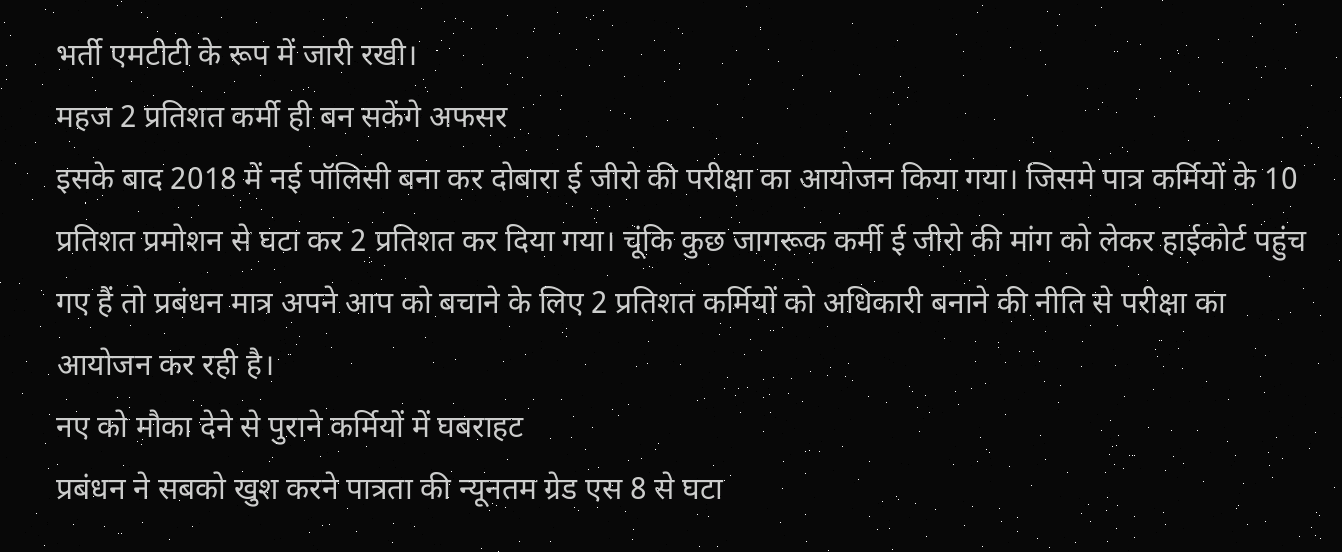भर्ती एमटीटी के रूप में जारी रखी।
महज 2 प्रतिशत कर्मी ही बन सकेंगे अफसर
इसके बाद 2018 में नई पॉलिसी बना कर दोबारा ई जीरो की परीक्षा का आयोजन किया गया। जिसमे पात्र कर्मियों के 10 प्रतिशत प्रमोशन से घटा कर 2 प्रतिशत कर दिया गया। चूंकि कुछ जागरूक कर्मी ई जीरो की मांग को लेकर हाईकोर्ट पहुंच गए हैं तो प्रबंधन मात्र अपने आप को बचाने के लिए 2 प्रतिशत कर्मियों को अधिकारी बनाने की नीति से परीक्षा का आयोजन कर रही है।
नए को मौका देने से पुराने कर्मियों में घबराहट
प्रबंधन ने सबको खुश करने पात्रता की न्यूनतम ग्रेड एस 8 से घटा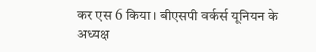कर एस 6 किया। बीएसपी वर्कर्स यूनियन के अध्यक्ष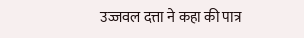उज्जवल दत्ता ने कहा की पात्र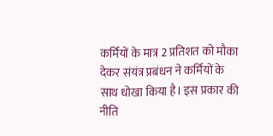कर्मियों के मात्र 2 प्रतिशत को मौका देकर संयंत्र प्रबंधन ने कर्मियों के साथ धोखा किया है। इस प्रकार की नीति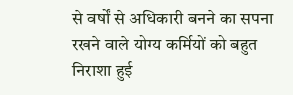से वर्षों से अधिकारी बनने का सपना रखने वाले योग्य कर्मियों को बहुत निराशा हुई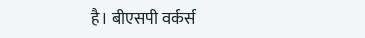है। बीएसपी वर्कर्स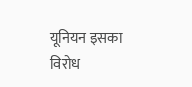यूनियन इसका विरोध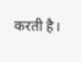करती है।